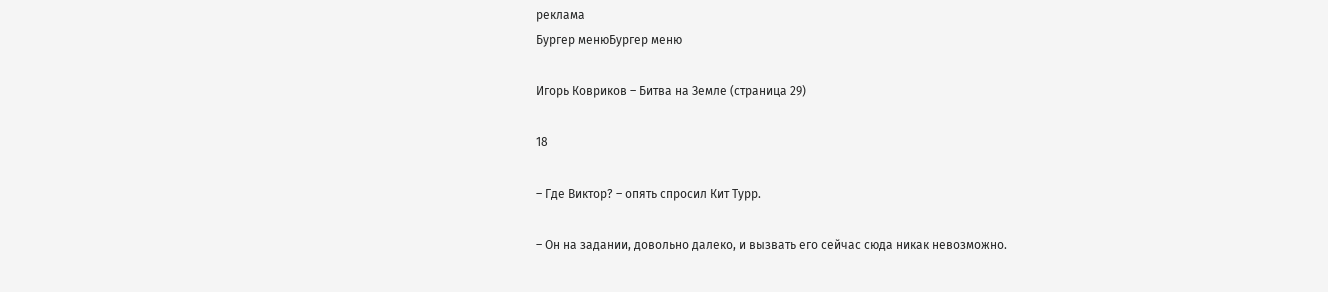реклама
Бургер менюБургер меню

Игорь Ковриков – Битва на Земле (страница 29)

18

– Где Виктор? – опять спросил Кит Турр.

– Он на задании, довольно далеко, и вызвать его сейчас сюда никак невозможно.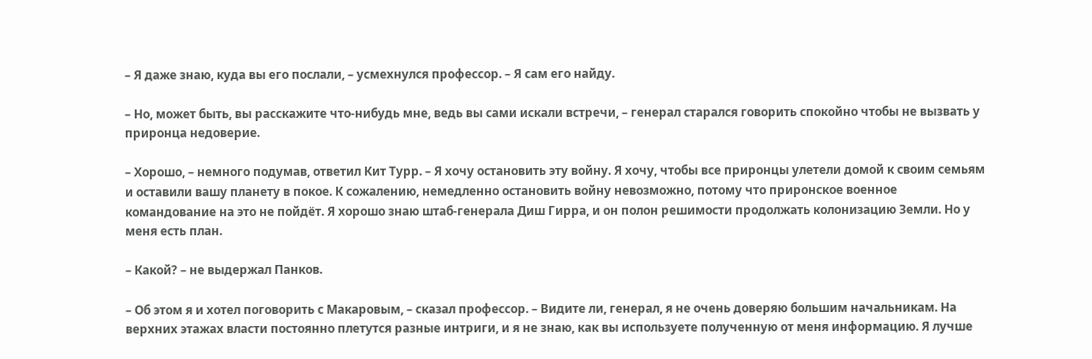– Я даже знаю, куда вы его послали, – усмехнулся профессор. – Я сам его найду.

– Но, может быть, вы расскажите что-нибудь мне, ведь вы сами искали встречи, – генерал старался говорить спокойно чтобы не вызвать у приронца недоверие.

– Хорошо, – немного подумав, ответил Кит Турр. – Я хочу остановить эту войну. Я хочу, чтобы все приронцы улетели домой к своим семьям и оставили вашу планету в покое. К сожалению, немедленно остановить войну невозможно, потому что приронское военное командование на это не пойдёт. Я хорошо знаю штаб-генерала Диш Гирра, и он полон решимости продолжать колонизацию Земли. Но у меня есть план.

– Какой? – не выдержал Панков.

– Об этом я и хотел поговорить с Макаровым, – сказал профессор. – Видите ли, генерал, я не очень доверяю большим начальникам. На верхних этажах власти постоянно плетутся разные интриги, и я не знаю, как вы используете полученную от меня информацию. Я лучше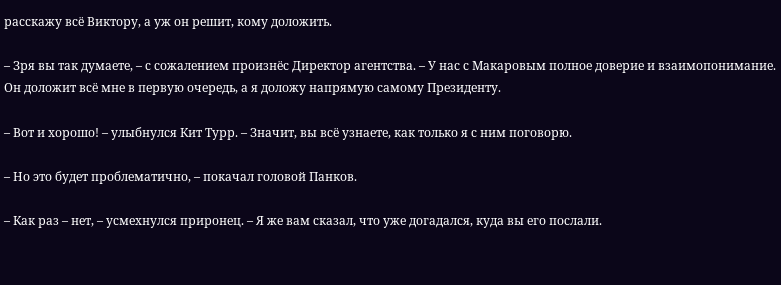расскажу всё Виктору, а уж он решит, кому доложить.

– Зря вы так думаете, – с сожалением произнёс Директор агентства. – У нас с Макаровым полное доверие и взаимопонимание. Он доложит всё мне в первую очередь, а я доложу напрямую самому Президенту.

– Вот и хорошо! – улыбнулся Кит Турр. – Значит, вы всё узнаете, как только я с ним поговорю.

– Но это будет проблематично, – покачал головой Панков.

– Как раз – нет, – усмехнулся приронец. – Я же вам сказал, что уже догадался, куда вы его послали.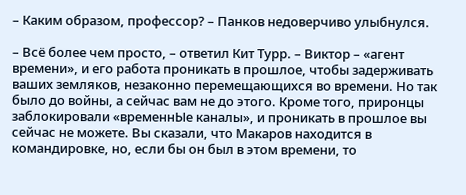– Каким образом, профессор? – Панков недоверчиво улыбнулся.

– Всё более чем просто, – ответил Кит Турр. – Виктор – «агент времени», и его работа проникать в прошлое, чтобы задерживать ваших земляков, незаконно перемещающихся во времени. Но так было до войны, а сейчас вам не до этого. Кроме того, приронцы заблокировали «временнЫе каналы», и проникать в прошлое вы сейчас не можете. Вы сказали, что Макаров находится в командировке, но, если бы он был в этом времени, то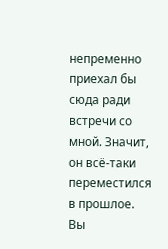непременно приехал бы сюда ради встречи со мной. Значит, он всё-таки переместился в прошлое. Вы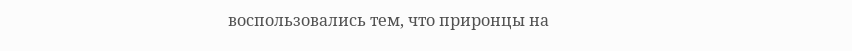воспользовались тем, что приронцы на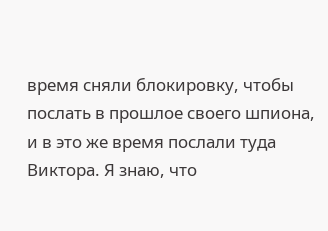время сняли блокировку, чтобы послать в прошлое своего шпиона, и в это же время послали туда Виктора. Я знаю, что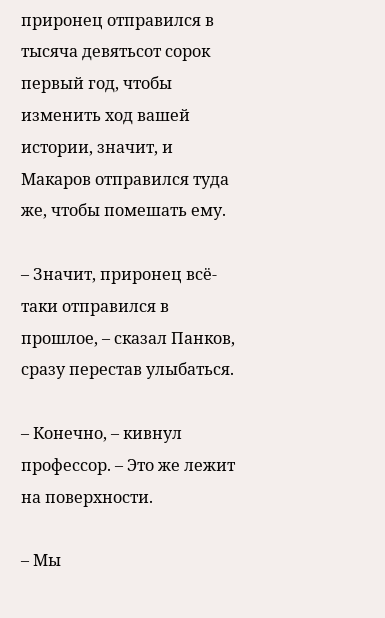приронец отправился в тысяча девятьсот сорок первый год, чтобы изменить ход вашей истории, значит, и Макаров отправился туда же, чтобы помешать ему.

– Значит, приронец всё-таки отправился в прошлое, – сказал Панков, сразу перестав улыбаться.

– Конечно, – кивнул профессор. – Это же лежит на поверхности.

– Мы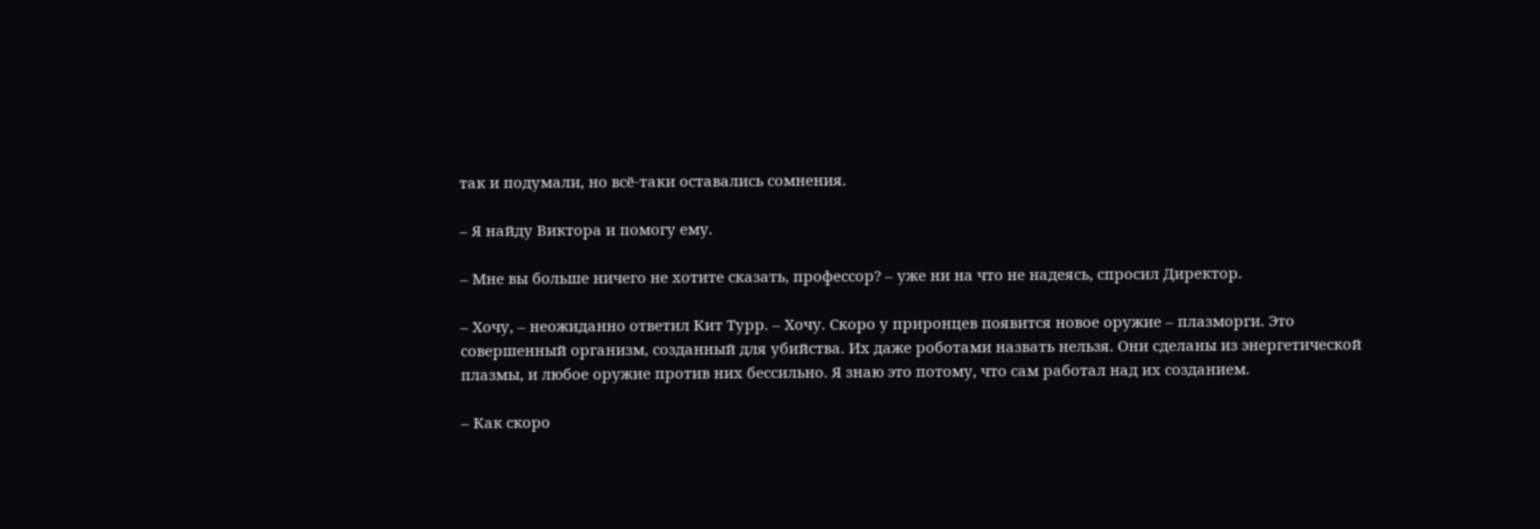так и подумали, но всё-таки оставались сомнения.

– Я найду Виктора и помогу ему.

– Мне вы больше ничего не хотите сказать, профессор? – уже ни на что не надеясь, спросил Директор.

– Хочу, – неожиданно ответил Кит Турр. – Хочу. Скоро у приронцев появится новое оружие – плазморги. Это совершенный организм, созданный для убийства. Их даже роботами назвать нельзя. Они сделаны из энергетической плазмы, и любое оружие против них бессильно. Я знаю это потому, что сам работал над их созданием.

– Как скоро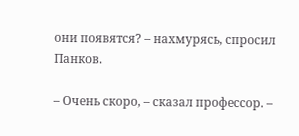они появятся? – нахмурясь, спросил Панков.

– Очень скоро, – сказал профессор. –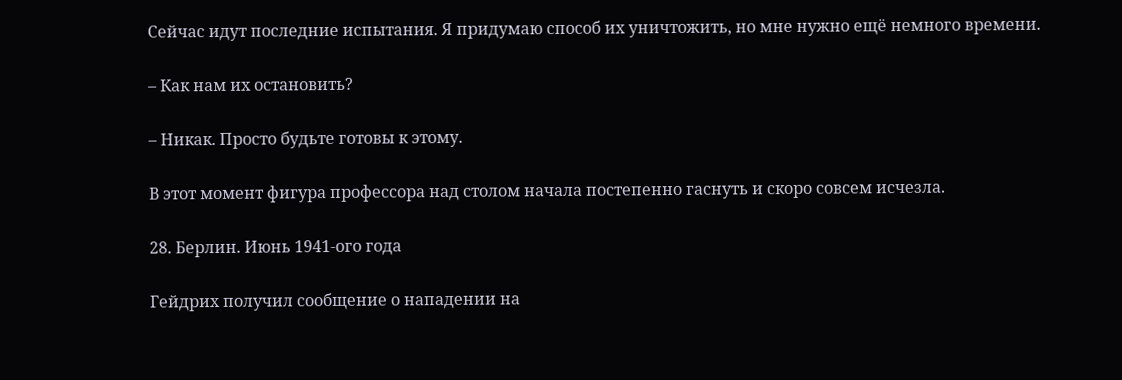Сейчас идут последние испытания. Я придумаю способ их уничтожить, но мне нужно ещё немного времени.

– Как нам их остановить?

– Никак. Просто будьте готовы к этому.

В этот момент фигура профессора над столом начала постепенно гаснуть и скоро совсем исчезла.

28. Берлин. Июнь 1941-ого года

Гейдрих получил сообщение о нападении на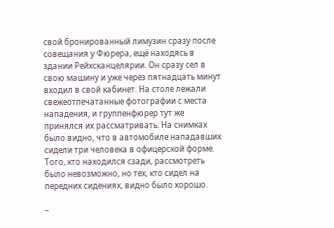свой бронированный лимузин сразу после совещания у Фюрера, ещё находясь в здании Рейхсканцелярии. Он сразу сел в свою машину и уже через пятнадцать минут входил в свой кабинет. На столе лежали свежеотпечатанные фотографии с места нападения, и группенфюрер тут же принялся их рассматривать. На снимках было видно, что в автомобиле нападавших сидели три человека в офицерской форме. Того, кто находился сзади, рассмотреть было невозможно, но тех, кто сидел на передних сидениях, видно было хорошо.

–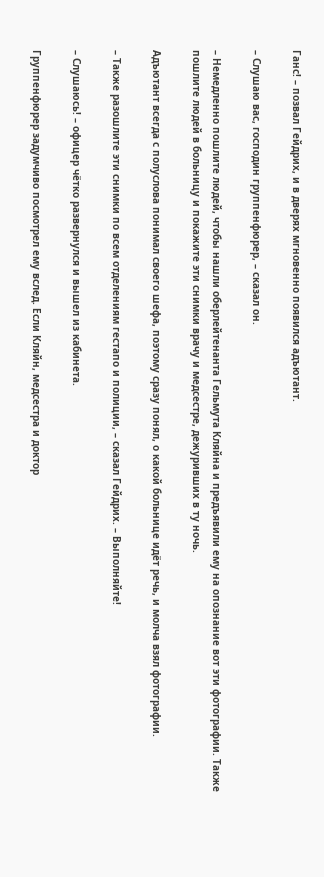Ганс! – позвал Гейдрих, и в дверях мгновенно появился адъютант.

– Слушаю вас, господин группенфюрер, – сказал он.

– Немедленно пошлите людей, чтобы нашли оберлейтенанта Гельмута Кляйна и предъявили ему на опознание вот эти фотографии. Также пошлите людей в больницу и покажите эти снимки врачу и медсестре, дежуривших в ту ночь.

Адъютант всегда с полуслова понимал своего шефа, поэтому сразу понял, о какой больнице идёт речь, и молча взял фотографии.

– Также разошлите эти снимки по всем отделениям гестапо и полиции, – сказал Гейдрих. – Выполняйте!

– Слушаюсь! – офицер чётко развернулся и вышел из кабинета.

Группенфюрер задумчиво посмотрел ему вслед. Если Кляйн, медсестра и доктор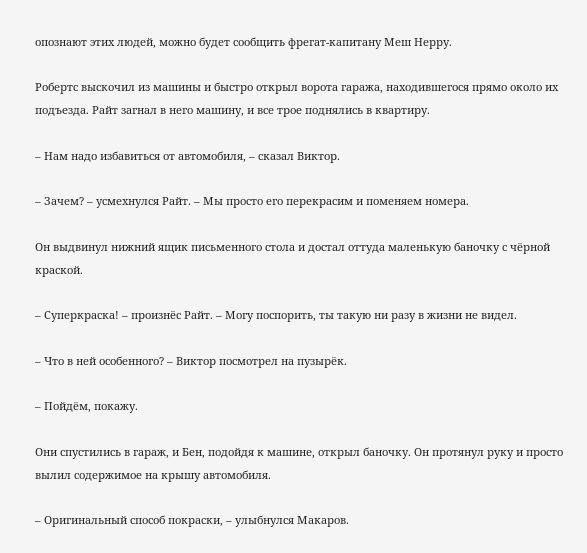опознают этих людей, можно будет сообщить фрегат-капитану Меш Нерру.

Робертс выскочил из машины и быстро открыл ворота гаража, находившегося прямо около их подъезда. Райт загнал в него машину, и все трое поднялись в квартиру.

– Нам надо избавиться от автомобиля, – сказал Виктор.

– Зачем? – усмехнулся Райт. – Мы просто его перекрасим и поменяем номера.

Он выдвинул нижний ящик письменного стола и достал оттуда маленькую баночку с чёрной краской.

– Суперкраска! – произнёс Райт. – Могу поспорить, ты такую ни разу в жизни не видел.

– Что в ней особенного? – Виктор посмотрел на пузырёк.

– Пойдём, покажу.

Они спустились в гараж, и Бен, подойдя к машине, открыл баночку. Он протянул руку и просто вылил содержимое на крышу автомобиля.

– Оригинальный способ покраски, – улыбнулся Макаров.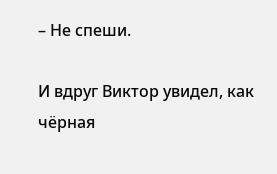– Не спеши.

И вдруг Виктор увидел, как чёрная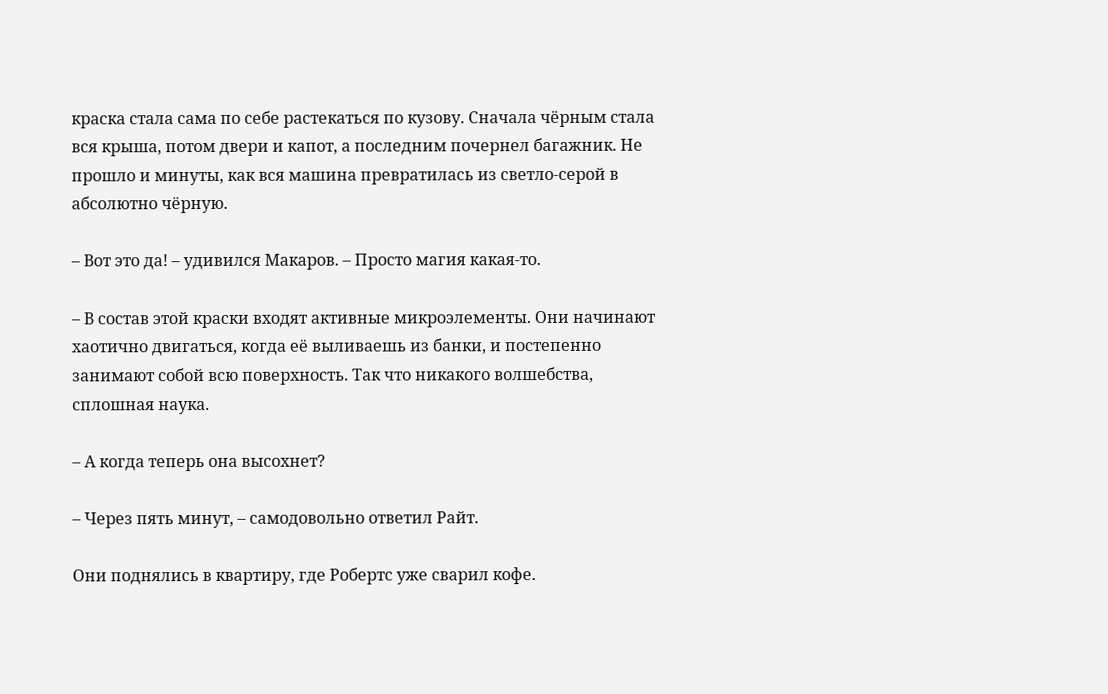краска стала сама по себе растекаться по кузову. Сначала чёрным стала вся крыша, потом двери и капот, а последним почернел багажник. Не прошло и минуты, как вся машина превратилась из светло-серой в абсолютно чёрную.

– Вот это да! – удивился Макаров. – Просто магия какая-то.

– В состав этой краски входят активные микроэлементы. Они начинают хаотично двигаться, когда её выливаешь из банки, и постепенно занимают собой всю поверхность. Так что никакого волшебства, сплошная наука.

– А когда теперь она высохнет?

– Через пять минут, – самодовольно ответил Райт.

Они поднялись в квартиру, где Робертс уже сварил кофе.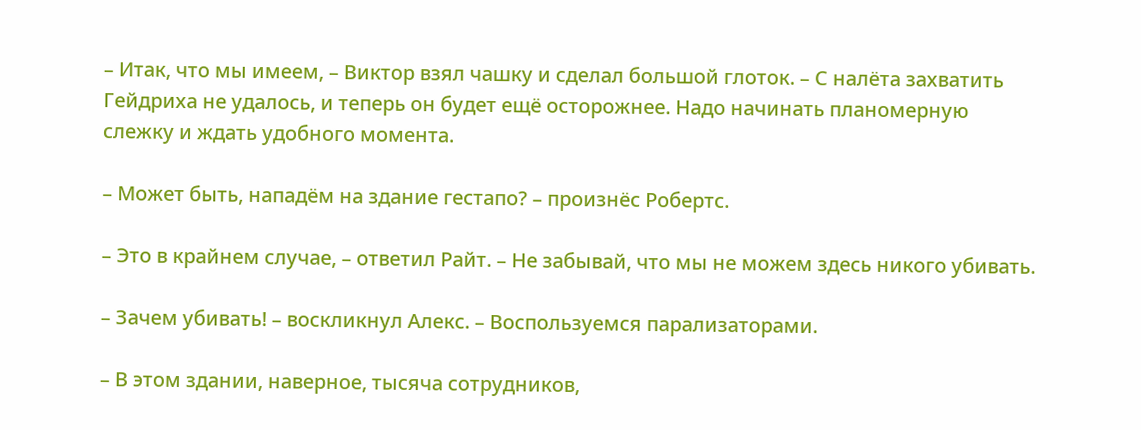– Итак, что мы имеем, – Виктор взял чашку и сделал большой глоток. – С налёта захватить Гейдриха не удалось, и теперь он будет ещё осторожнее. Надо начинать планомерную слежку и ждать удобного момента.

– Может быть, нападём на здание гестапо? – произнёс Робертс.

– Это в крайнем случае, – ответил Райт. – Не забывай, что мы не можем здесь никого убивать.

– Зачем убивать! – воскликнул Алекс. – Воспользуемся парализаторами.

– В этом здании, наверное, тысяча сотрудников,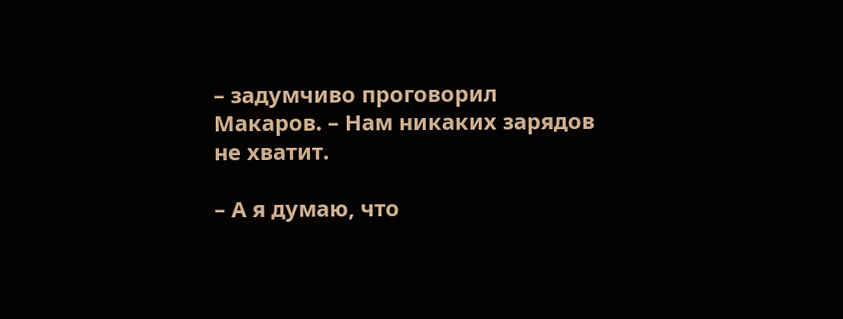– задумчиво проговорил Макаров. – Нам никаких зарядов не хватит.

– А я думаю, что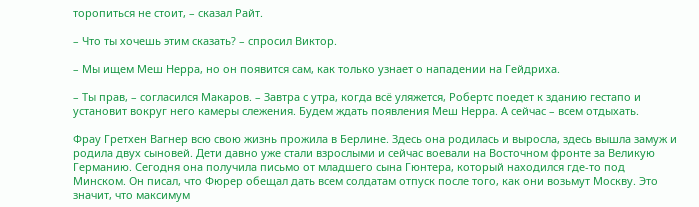торопиться не стоит, – сказал Райт.

– Что ты хочешь этим сказать? – спросил Виктор.

– Мы ищем Меш Нерра, но он появится сам, как только узнает о нападении на Гейдриха.

– Ты прав, – согласился Макаров. – Завтра с утра, когда всё уляжется, Робертс поедет к зданию гестапо и установит вокруг него камеры слежения. Будем ждать появления Меш Нерра. А сейчас – всем отдыхать.

Фрау Гретхен Вагнер всю свою жизнь прожила в Берлине. Здесь она родилась и выросла, здесь вышла замуж и родила двух сыновей. Дети давно уже стали взрослыми и сейчас воевали на Восточном фронте за Великую Германию. Сегодня она получила письмо от младшего сына Гюнтера, который находился где-то под Минском. Он писал, что Фюрер обещал дать всем солдатам отпуск после того, как они возьмут Москву. Это значит, что максимум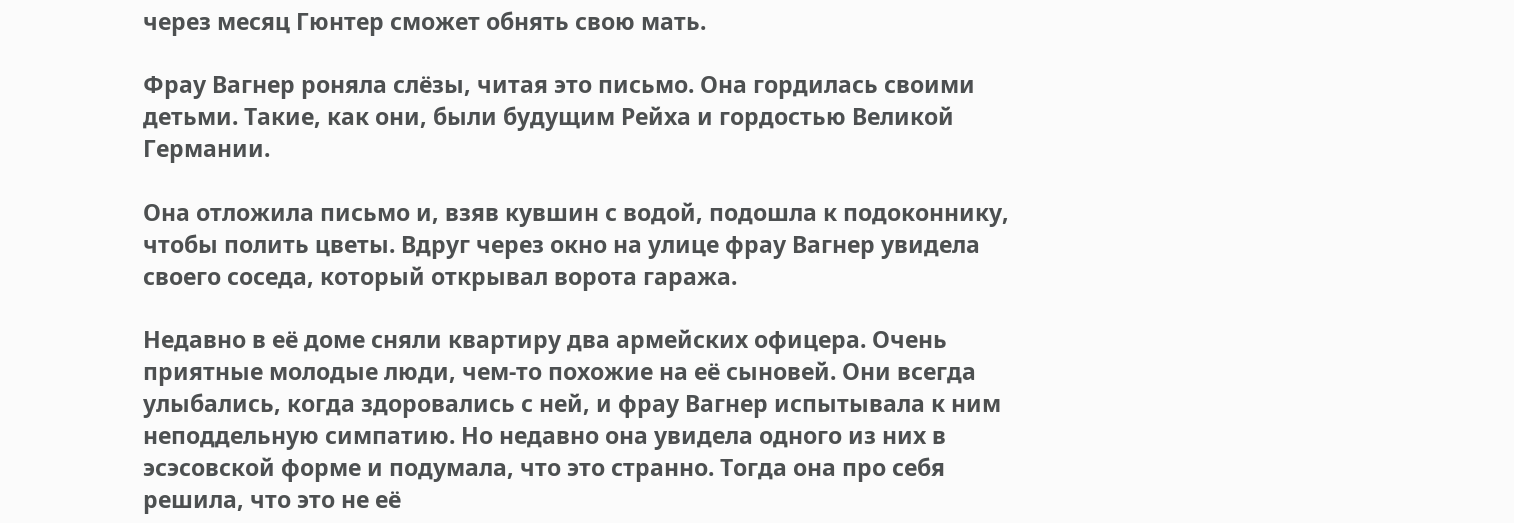через месяц Гюнтер сможет обнять свою мать.

Фрау Вагнер роняла слёзы, читая это письмо. Она гордилась своими детьми. Такие, как они, были будущим Рейха и гордостью Великой Германии.

Она отложила письмо и, взяв кувшин с водой, подошла к подоконнику, чтобы полить цветы. Вдруг через окно на улице фрау Вагнер увидела своего соседа, который открывал ворота гаража.

Недавно в её доме сняли квартиру два армейских офицера. Очень приятные молодые люди, чем-то похожие на её сыновей. Они всегда улыбались, когда здоровались с ней, и фрау Вагнер испытывала к ним неподдельную симпатию. Но недавно она увидела одного из них в эсэсовской форме и подумала, что это странно. Тогда она про себя решила, что это не её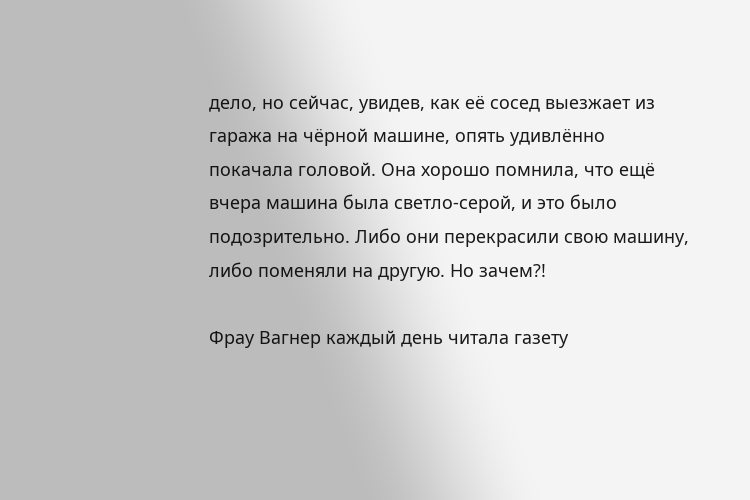дело, но сейчас, увидев, как её сосед выезжает из гаража на чёрной машине, опять удивлённо покачала головой. Она хорошо помнила, что ещё вчера машина была светло-серой, и это было подозрительно. Либо они перекрасили свою машину, либо поменяли на другую. Но зачем?!

Фрау Вагнер каждый день читала газету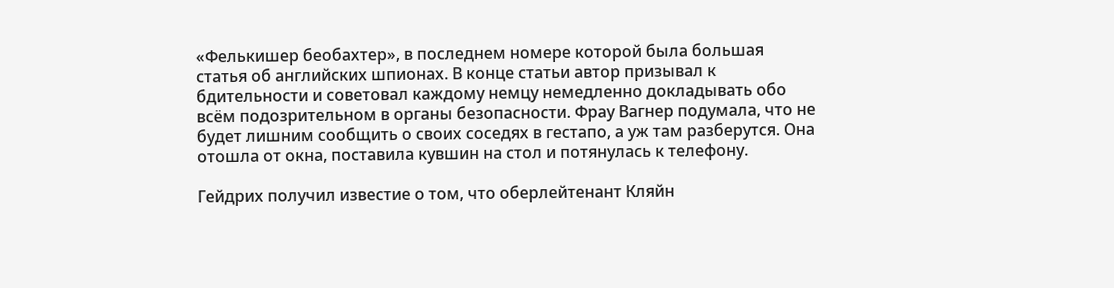«Фелькишер беобахтер», в последнем номере которой была большая статья об английских шпионах. В конце статьи автор призывал к бдительности и советовал каждому немцу немедленно докладывать обо всём подозрительном в органы безопасности. Фрау Вагнер подумала, что не будет лишним сообщить о своих соседях в гестапо, а уж там разберутся. Она отошла от окна, поставила кувшин на стол и потянулась к телефону.

Гейдрих получил известие о том, что оберлейтенант Кляйн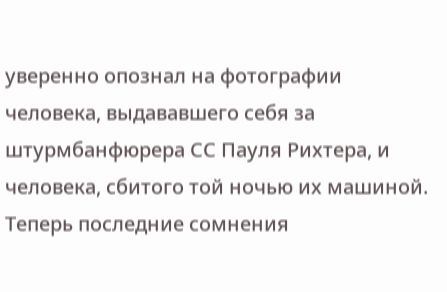уверенно опознал на фотографии человека, выдававшего себя за штурмбанфюрера СС Пауля Рихтера, и человека, сбитого той ночью их машиной. Теперь последние сомнения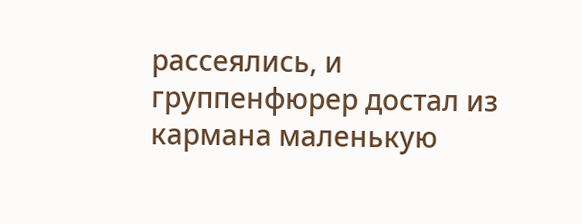рассеялись, и группенфюрер достал из кармана маленькую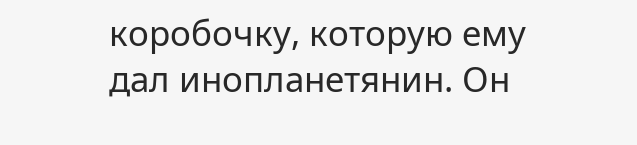коробочку, которую ему дал инопланетянин. Он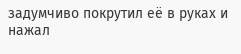задумчиво покрутил её в руках и нажал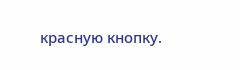красную кнопку.